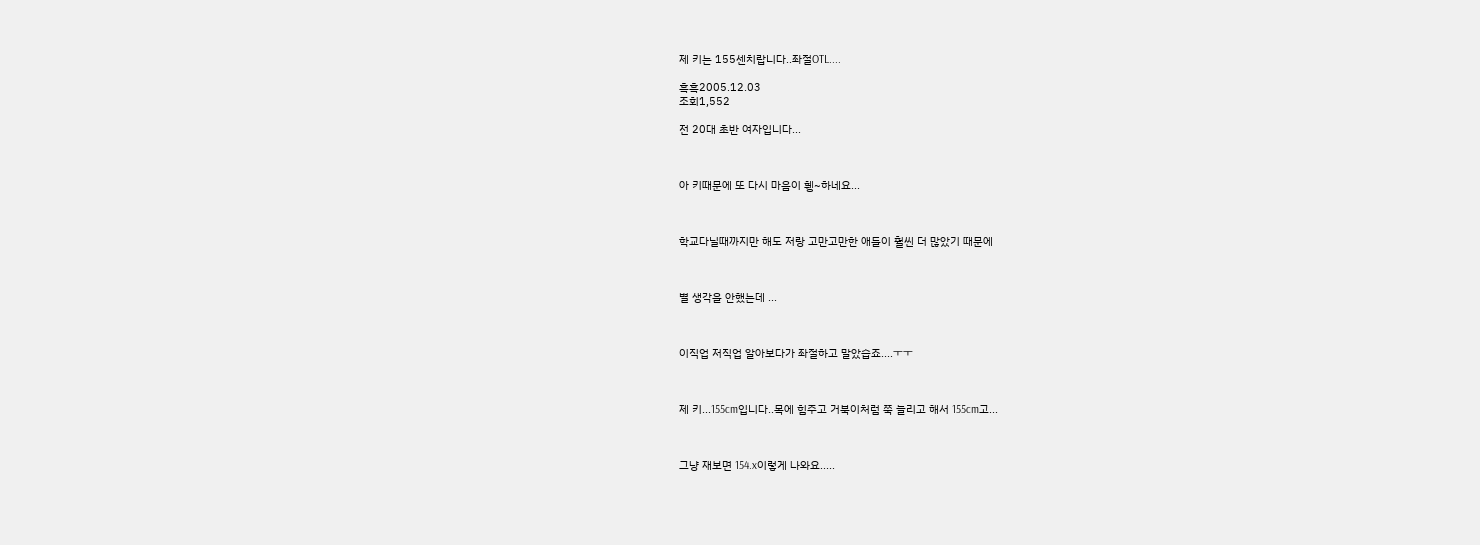제 키는 155센치랍니다..좌절OTL....

흑흑2005.12.03
조회1,552

전 20대 초반 여자입니다...



아 키때문에 또 다시 마음이 휑~하네요...



학교다닐때까지만 해도 저랑 고만고만한 애들이 훨씬 더 많았기 때문에



별 생각을 안했는데 ...



이직업 저직업 알아보다가 좌절하고 말았습죠....ㅜㅜ



제 키...155cm입니다..목에 힘주고 거북이처럼 쭉 늘리고 해서 155cm고...



그냥 재보면 154.x이렇게 나와요.....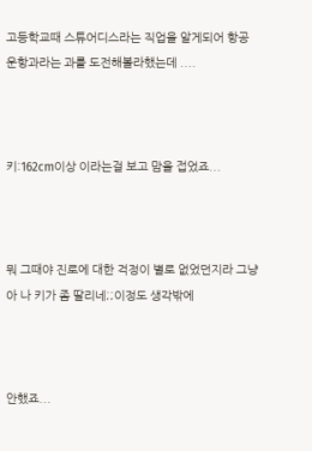고등학교때 스튜어디스라는 직업을 알게되어 항공운항과라는 과를 도전해볼라했는데 ....



키:162cm이상 이라는걸 보고 맘을 접었죠...



뭐 그때야 진로에 대한 걱정이 별로 없었던지라 그냥 아 나 키가 좀 딸리네;;이정도 생각밖에



안했죠...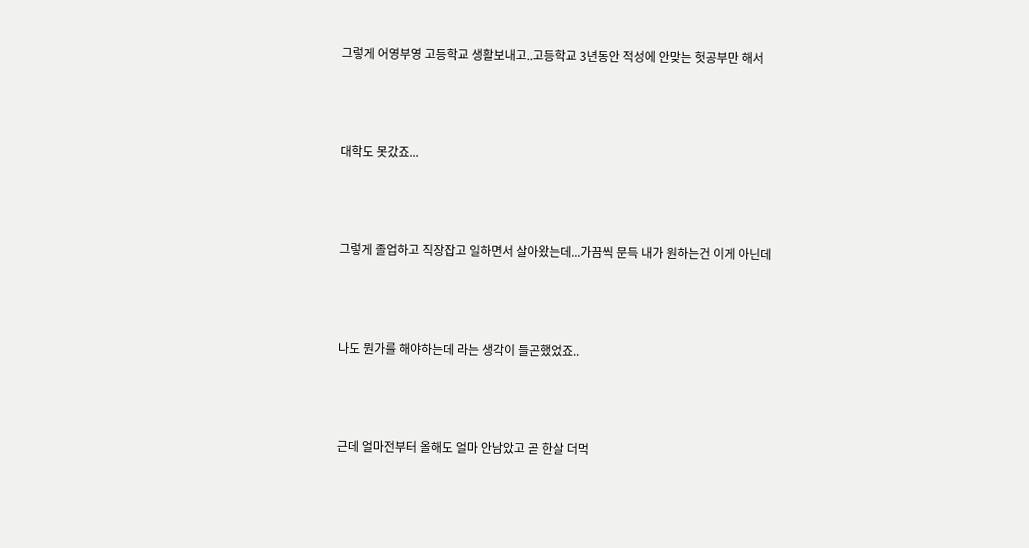그렇게 어영부영 고등학교 생활보내고..고등학교 3년동안 적성에 안맞는 헛공부만 해서



대학도 못갔죠...



그렇게 졸업하고 직장잡고 일하면서 살아왔는데...가끔씩 문득 내가 원하는건 이게 아닌데



나도 뭔가를 해야하는데 라는 생각이 들곤했었죠..



근데 얼마전부터 올해도 얼마 안남았고 곧 한살 더먹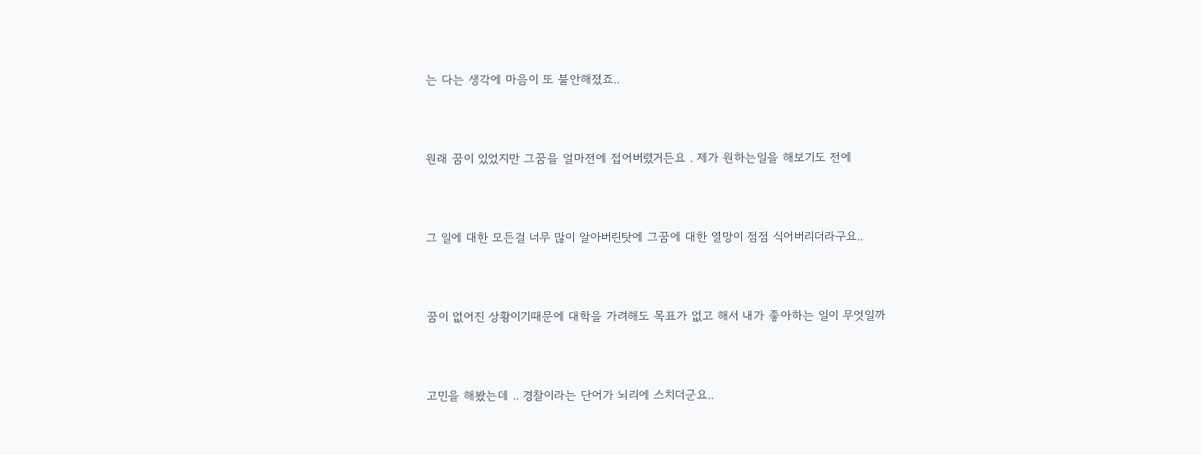는 다는 생각에 마음이 또 불안해졌죠..



원래 꿈이 있었지만 그꿈을 얼마전에 접어버렸거든요 . 제가 원하는일을 해보기도 전에



그 일에 대한 모든걸 너무 많이 알아버린탓에 그꿈에 대한 열망이 점점 식어버리더라구요..



꿈이 없어진 상황이기때문에 대학을 가려해도 목표가 없고 해서 내가 좋아하는 일이 무엇일까



고민을 해봤는데 .. 경찰이라는 단어가 뇌리에 스치더군요..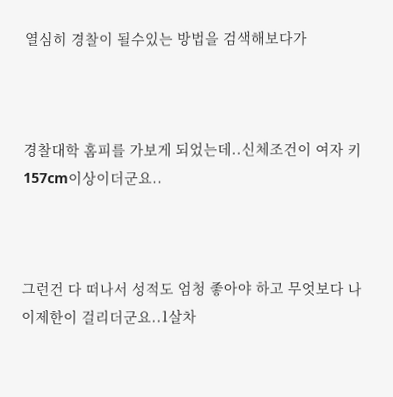열심히 경찰이 될수있는 방법을 검색해보다가



경찰대학 홈피를 가보게 되었는데..신체조건이 여자 키 157cm이상이더군요..



그런건 다 떠나서 성적도 엄청 좋아야 하고 무엇보다 나이제한이 걸리더군요..1살차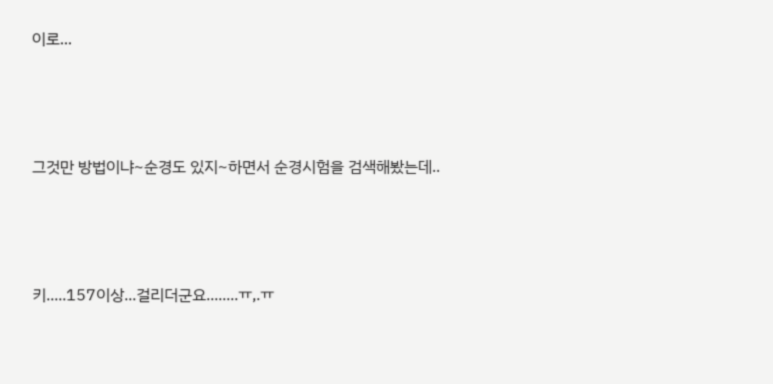이로...



그것만 방법이냐~순경도 있지~하면서 순경시험을 검색해봤는데..



키.....157이상...걸리더군요........ㅠ,.ㅠ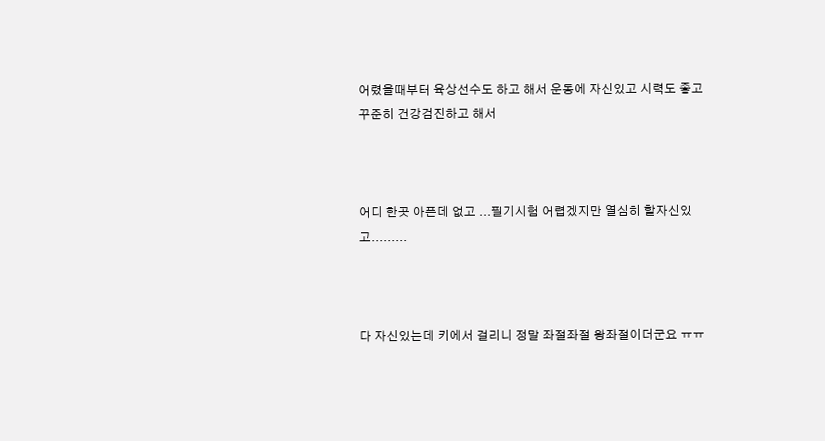어렸을때부터 육상선수도 하고 해서 운동에 자신있고 시력도 좋고 꾸준히 건강검진하고 해서



어디 한곳 아픈데 없고 ...필기시험 어렵겠지만 열심히 할자신있고.........



다 자신있는데 키에서 걸리니 정말 좌절좌절 왕좌절이더군요 ㅠㅠ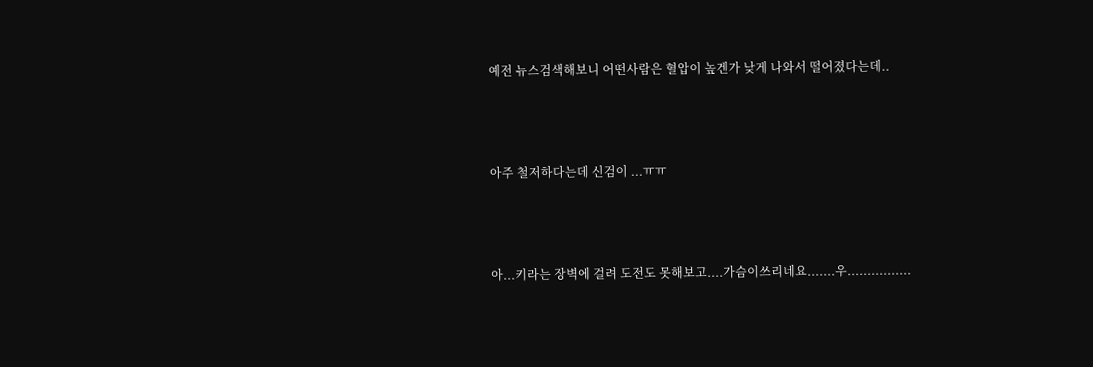예전 뉴스검색해보니 어떤사람은 혈압이 높겐가 낮게 나와서 떨어졌다는데..



아주 철저하다는데 신검이 ...ㅠㅠ



아...키라는 장벽에 걸려 도전도 못해보고....가슴이쓰리네요.......우................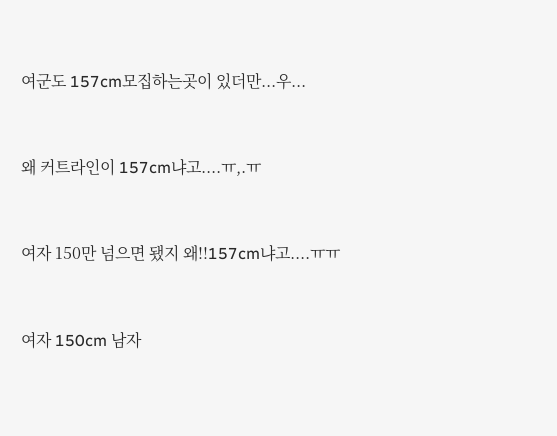여군도 157cm모집하는곳이 있더만...우...



왜 커트라인이 157cm냐고....ㅠ,.ㅠ



여자 150만 넘으면 됐지 왜!!157cm냐고....ㅠㅠ



여자 150cm 남자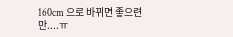160cm 으로 바뀌면 좋으련만....ㅠ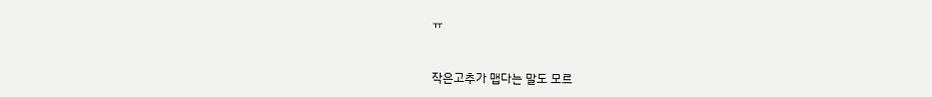ㅠ



작은고추가 맵다는 말도 모르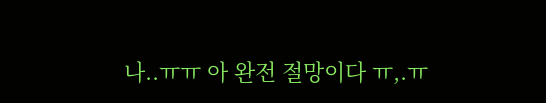나..ㅠㅠ 아 완전 절망이다 ㅠ,.ㅠ